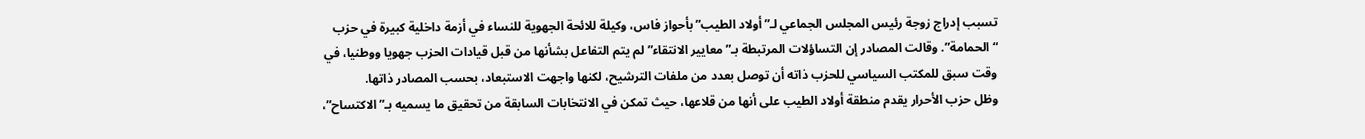تسبب إدراج زوجة رئيس المجلس الجماعي لـ”أولاد الطيب” بأحواز فاس، وكيلة للائحة الجهوية للنساء في أزمة داخلية كبيرة في حزب “الحمامة”. وقالت المصادر إن التساؤلات المرتبطة بـ”معايير الانتقاء” لم يتم التفاعل بشأنها من قبل قيادات الحزب جهويا ووطنيا، في وقت سبق للمكتب السياسي للحزب ذاته أن توصل بعدد من ملفات الترشيح، لكنها واجهت الاستبعاد، بحسب المصادر ذاتها.
وظل حزب الأحرار يقدم منطقة أولاد الطيب على أنها من قلاعها، حيث تمكن في الانتخابات السابقة من تحقيق ما يسميه بـ”الاكتساح”،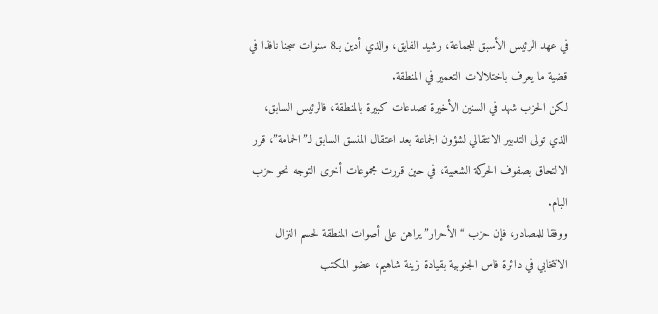في عهد الرئيس الأسبق للجماعة، رشيد الفايق، والذي أدين بـ8 سنوات سجنا نافذا في قضية ما يعرف باختلالات التعمير في المنطقة.
لكن الحزب شهد في السنين الأخيرة تصدعات كبيرة بالمنطقة، فالرئيس السابق، الذي تولى التدبير الانتقالي لشؤون الجماعة بعد اعتقال المنسق السابق لـ”الحمامة”، قرر الالتحاق بصفوف الحركة الشعبية، في حين قررت مجموعات أخرى التوجه نحو حزب البام.
ووفقا للمصادر، فإن حزب “الأحرار” يراهن على أصوات المنطقة لحسم النزال الانتخابي في دائرة فاس الجنوبية بقيادة زينة شاهيم، عضو المكتب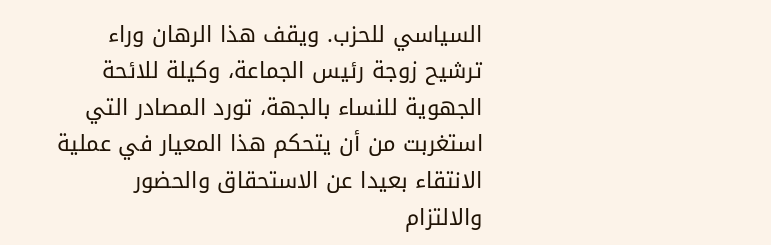السياسي للحزب. ويقف هذا الرهان وراء ترشيح زوجة رئيس الجماعة، وكيلة للائحة الجهوية للنساء بالجهة، تورد المصادر التي استغربت من أن يتحكم هذا المعيار في عملية الانتقاء بعيدا عن الاستحقاق والحضور والالتزام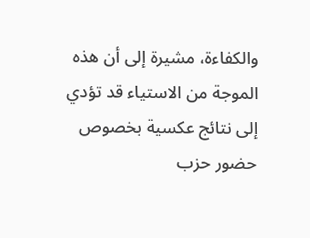والكفاءة، مشيرة إلى أن هذه الموجة من الاستياء قد تؤدي إلى نتائج عكسية بخصوص حضور حزب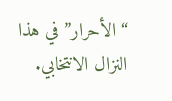“الأحرار” في هذا النزال الانتخابي.